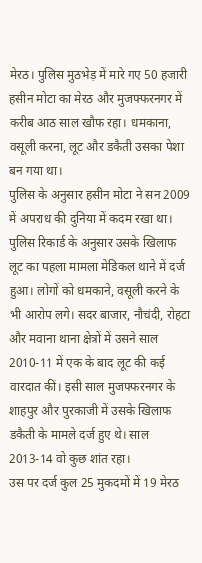मेरठ। पुलिस मुठभेड़ में मारे गए 50 हजारी हसीन मोटा का मेरठ और मुजफ्फरनगर में करीब आठ साल खौफ रहा। धमकाना, वसूली करना, लूट और डकैती उसका पेशा बन गया था।
पुलिस के अनुसार हसीन मोटा ने सन 2009 में अपराध की दुनिया में कदम रखा था। पुलिस रिकार्ड के अनुसार उसके खिलाफ लूट का पहला मामला मेडिकल थाने में दर्ज हुआ। लोगों को धमकाने, वसूली करने के भी आरोप लगे। सदर बाजार, नौचंदी, रोहटा और मवाना थाना क्षेत्रों में उसने साल 2010-11 में एक के बाद लूट की कई वारदात कीं। इसी साल मुजफ्फरनगर के शाहपुर और पुरकाजी में उसके खिलाफ डकैती के मामले दर्ज हुए थे। साल 2013-14 वो कुछ शांत रहा।
उस पर दर्ज कुल 25 मुकदमों में 19 मेरठ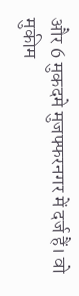और 6 मुकदमे मुजफ्फरनगर में दर्ज हैं। वो मुकीम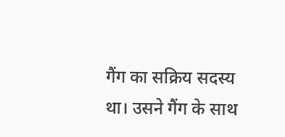गैंग का सक्रिय सदस्य था। उसने गैंग के साथ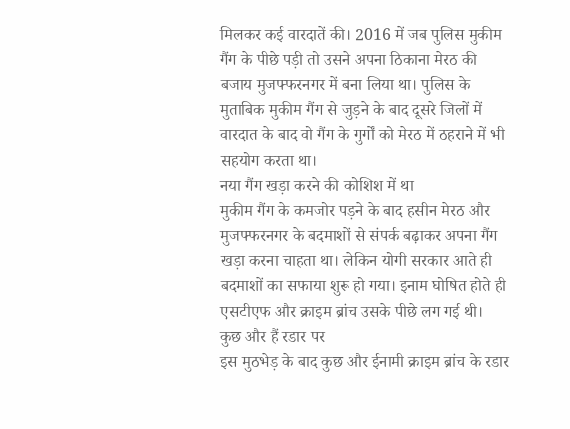मिलकर कई वारदातें की। 2016 में जब पुलिस मुकीम गैंग के पीछे पड़ी तो उसने अपना ठिकाना मेरठ की बजाय मुजफ्फरनगर में बना लिया था। पुलिस के मुताबिक मुकीम गैंग से जुड़ने के बाद दूसरे जिलों में वारदात के बाद वो गैंग के गुर्गों को मेरठ में ठहराने में भी सहयोग करता था।
नया गैंग खड़ा करने की कोशिश में था
मुकीम गैंग के कमजोर पड़ने के बाद हसीन मेरठ और मुजफ्फरनगर के बदमाशों से संपर्क बढ़ाकर अपना गैंग खड़ा करना चाहता था। लेकिन योगी सरकार आते ही बदमाशों का सफाया शुरू हो गया। इनाम घोषित होते ही एसटीएफ और क्राइम ब्रांच उसके पीछे लग गई थी।
कुछ और हैं रडार पर
इस मुठभेड़ के बाद कुछ और ईनामी क्राइम ब्रांच के रडार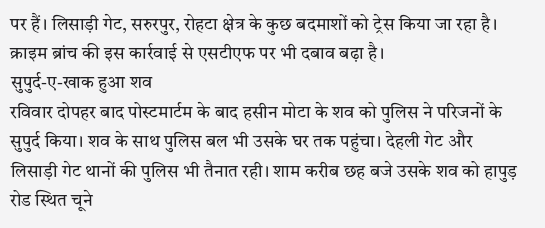पर हैं। लिसाड़ी गेट, सरुरपुर, रोहटा क्षेत्र के कुछ बदमाशों को ट्रेस किया जा रहा है। क्राइम ब्रांच की इस कार्रवाई से एसटीएफ पर भी दबाव बढ़ा है।
सुपुर्द-ए-खाक हुआ शव
रविवार दोपहर बाद पोस्टमार्टम के बाद हसीन मोटा के शव को पुलिस ने परिजनों के सुपुर्द किया। शव के साथ पुलिस बल भी उसके घर तक पहुंचा। देहली गेट और लिसाड़ी गेट थानों की पुलिस भी तैनात रही। शाम करीब छह बजे उसके शव को हापुड़ रोड स्थित चूने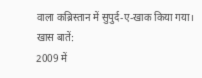वाला कब्रिस्तान में सुपुर्द-ए-खाक किया गया।
खास बातें:
2009 में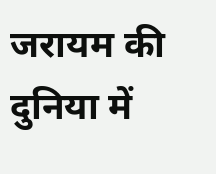जरायम की दुनिया में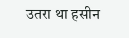उतरा था हसीन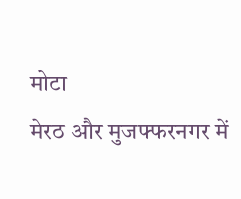मोटा
मेरठ और मुजफ्फरनगर में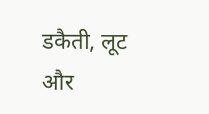डकैती, लूट और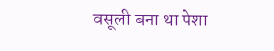वसूली बना था पेशा